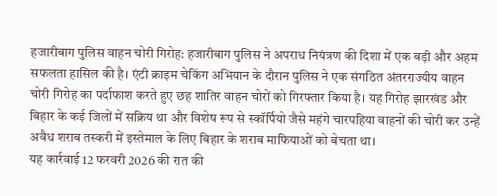हजारीबाग पुलिस वाहन चोरी गिरोह: हजारीबाग पुलिस ने अपराध नियंत्रण की दिशा में एक बड़ी और अहम सफलता हासिल की है। एंटी क्राइम चेकिंग अभियान के दौरान पुलिस ने एक संगठित अंतरराज्यीय वाहन चोरी गिरोह का पर्दाफाश करते हुए छह शातिर वाहन चोरों को गिरफ्तार किया है। यह गिरोह झारखंड और बिहार के कई जिलों में सक्रिय था और विशेष रूप से स्कॉर्पियो जैसे महंगे चारपहिया वाहनों की चोरी कर उन्हें अवैध शराब तस्करी में इस्तेमाल के लिए बिहार के शराब माफियाओं को बेचता था।
यह कार्रवाई 12 फरवरी 2026 की रात की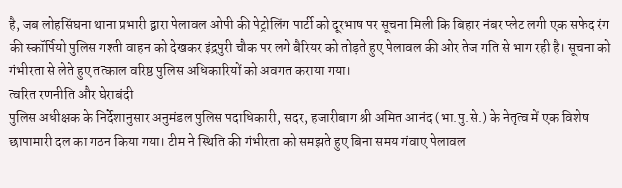है, जब लोहसिंघना थाना प्रभारी द्वारा पेलावल ओपी की पेट्रोलिंग पार्टी को दूरभाष पर सूचना मिली कि बिहार नंबर प्लेट लगी एक सफेद रंग की स्कॉर्पियो पुलिस गश्ती वाहन को देखकर इंद्रपुरी चौक पर लगे बैरियर को तोड़ते हुए पेलावल की ओर तेज गति से भाग रही है। सूचना को गंभीरता से लेते हुए तत्काल वरिष्ठ पुलिस अधिकारियों को अवगत कराया गया।
त्वरित रणनीति और घेराबंदी
पुलिस अधीक्षक के निर्देशानुसार अनुमंडल पुलिस पदाधिकारी, सदर, हजारीबाग श्री अमित आनंद (भा.पु.से.) के नेतृत्व में एक विशेष छापामारी दल का गठन किया गया। टीम ने स्थिति की गंभीरता को समझते हुए बिना समय गंवाए पेलावल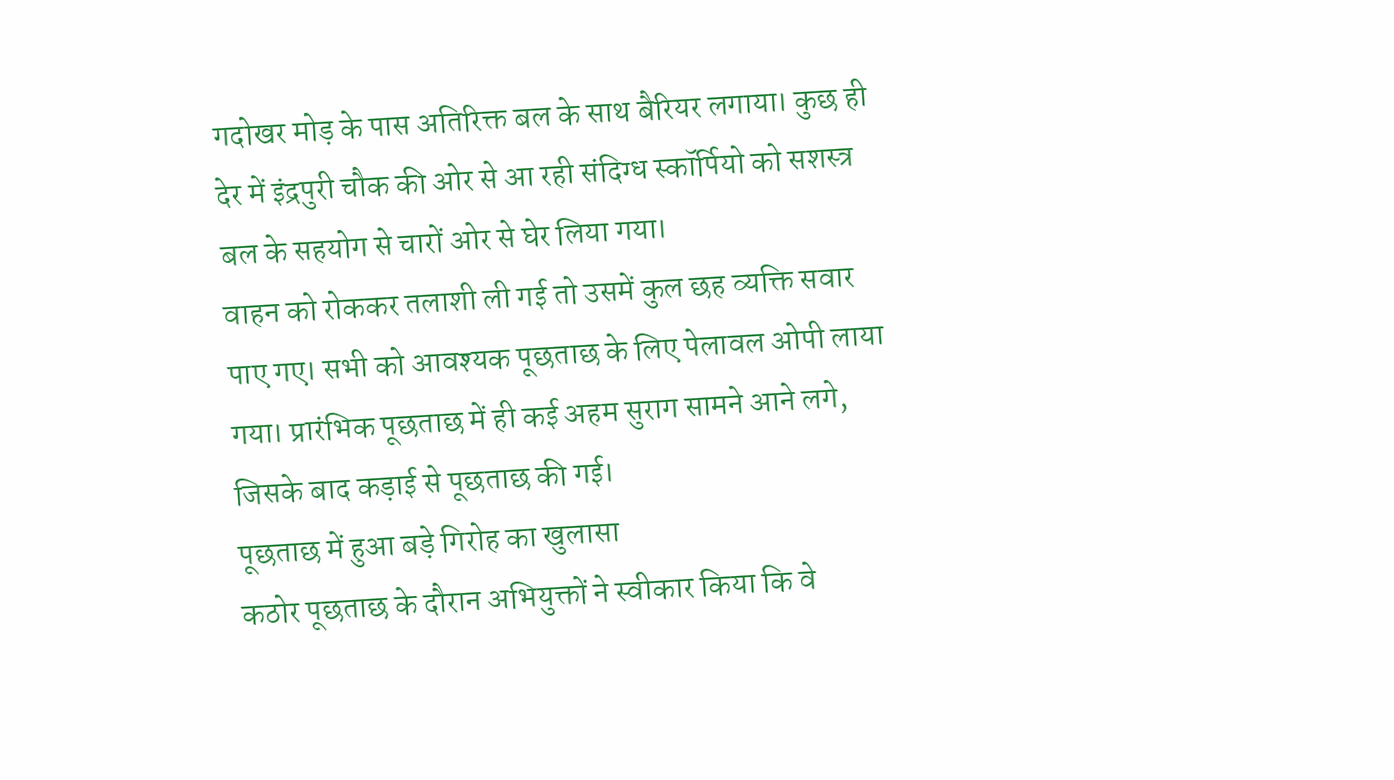गदोखर मोड़ के पास अतिरिक्त बल के साथ बैरियर लगाया। कुछ ही देर में इंद्रपुरी चौक की ओर से आ रही संदिग्ध स्कॉर्पियो को सशस्त्र बल के सहयोग से चारों ओर से घेर लिया गया।
वाहन को रोककर तलाशी ली गई तो उसमें कुल छह व्यक्ति सवार पाए गए। सभी को आवश्यक पूछताछ के लिए पेलावल ओपी लाया गया। प्रारंभिक पूछताछ में ही कई अहम सुराग सामने आने लगे, जिसके बाद कड़ाई से पूछताछ की गई।
पूछताछ में हुआ बड़े गिरोह का खुलासा
कठोर पूछताछ के दौरान अभियुक्तों ने स्वीकार किया कि वे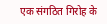एक संगठित गिरोह के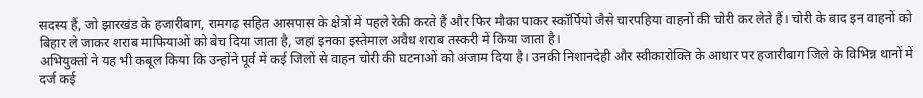सदस्य हैं, जो झारखंड के हजारीबाग, रामगढ़ सहित आसपास के क्षेत्रों में पहले रेकी करते हैं और फिर मौका पाकर स्कॉर्पियो जैसे चारपहिया वाहनों की चोरी कर लेते हैं। चोरी के बाद इन वाहनों को बिहार ले जाकर शराब माफियाओं को बेच दिया जाता है, जहां इनका इस्तेमाल अवैध शराब तस्करी में किया जाता है।
अभियुक्तों ने यह भी कबूल किया कि उन्होंने पूर्व में कई जिलों से वाहन चोरी की घटनाओं को अंजाम दिया है। उनकी निशानदेही और स्वीकारोक्ति के आधार पर हजारीबाग जिले के विभिन्न थानों में दर्ज कई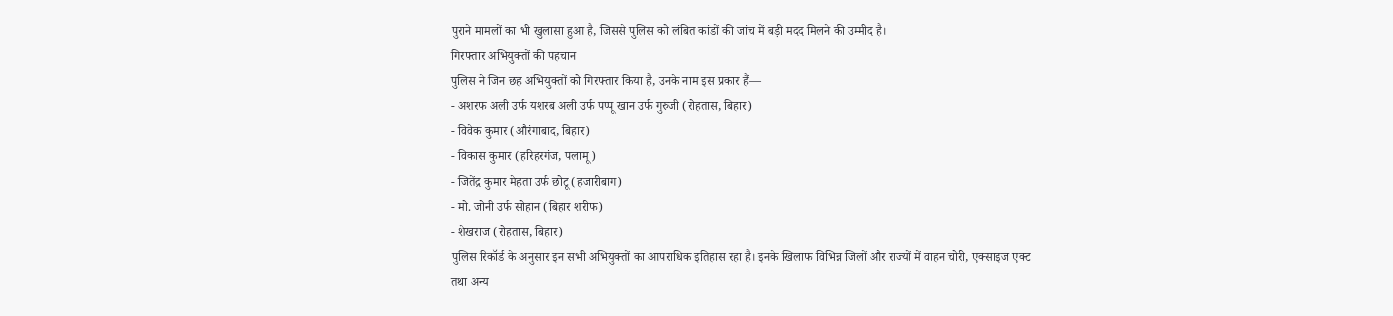पुराने मामलों का भी खुलासा हुआ है, जिससे पुलिस को लंबित कांडों की जांच में बड़ी मदद मिलने की उम्मीद है।
गिरफ्तार अभियुक्तों की पहचान
पुलिस ने जिन छह अभियुक्तों को गिरफ्तार किया है, उनके नाम इस प्रकार हैं—
- अशरफ अली उर्फ यशरब अली उर्फ पप्पू खान उर्फ गुरुजी (रोहतास, बिहार)
- विवेक कुमार (औरंगाबाद, बिहार)
- विकास कुमार (हरिहरगंज, पलामू)
- जितेंद्र कुमार मेहता उर्फ छोटू (हजारीबाग)
- मो. जोनी उर्फ सोहान (बिहार शरीफ)
- शेखराज (रोहतास, बिहार)
पुलिस रिकॉर्ड के अनुसार इन सभी अभियुक्तों का आपराधिक इतिहास रहा है। इनके खिलाफ विभिन्न जिलों और राज्यों में वाहन चोरी, एक्साइज एक्ट तथा अन्य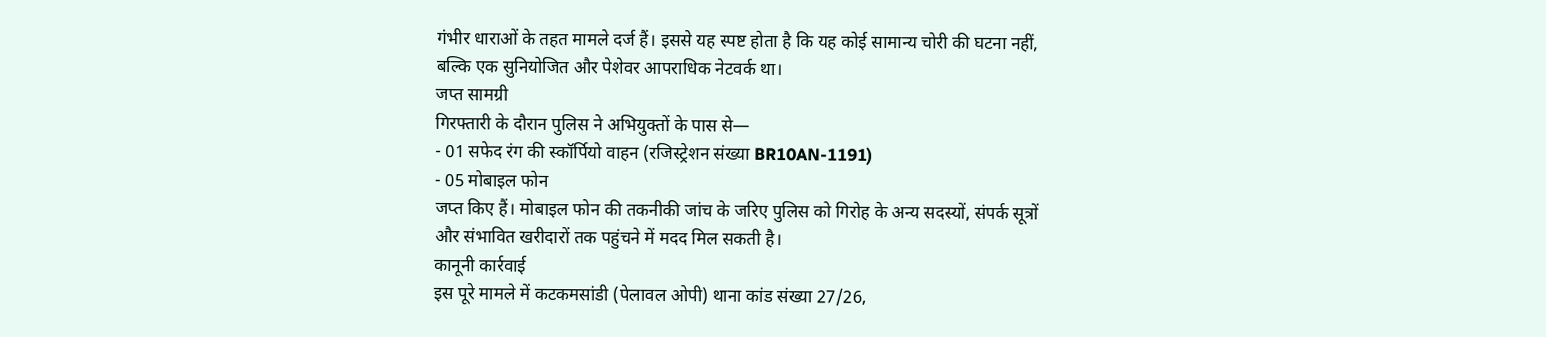गंभीर धाराओं के तहत मामले दर्ज हैं। इससे यह स्पष्ट होता है कि यह कोई सामान्य चोरी की घटना नहीं, बल्कि एक सुनियोजित और पेशेवर आपराधिक नेटवर्क था।
जप्त सामग्री
गिरफ्तारी के दौरान पुलिस ने अभियुक्तों के पास से—
- 01 सफेद रंग की स्कॉर्पियो वाहन (रजिस्ट्रेशन संख्या BR10AN-1191)
- 05 मोबाइल फोन
जप्त किए हैं। मोबाइल फोन की तकनीकी जांच के जरिए पुलिस को गिरोह के अन्य सदस्यों, संपर्क सूत्रों और संभावित खरीदारों तक पहुंचने में मदद मिल सकती है।
कानूनी कार्रवाई
इस पूरे मामले में कटकमसांडी (पेलावल ओपी) थाना कांड संख्या 27/26,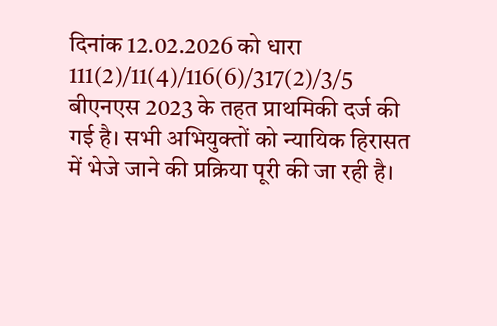दिनांक 12.02.2026 को धारा 111(2)/11(4)/116(6)/317(2)/3/5 बीएनएस 2023 के तहत प्राथमिकी दर्ज की गई है। सभी अभियुक्तों को न्यायिक हिरासत में भेजे जाने की प्रक्रिया पूरी की जा रही है।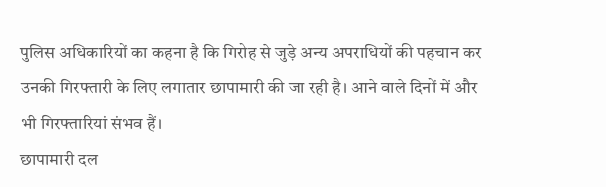पुलिस अधिकारियों का कहना है कि गिरोह से जुड़े अन्य अपराधियों की पहचान कर उनकी गिरफ्तारी के लिए लगातार छापामारी की जा रही है। आने वाले दिनों में और भी गिरफ्तारियां संभव हैं।
छापामारी दल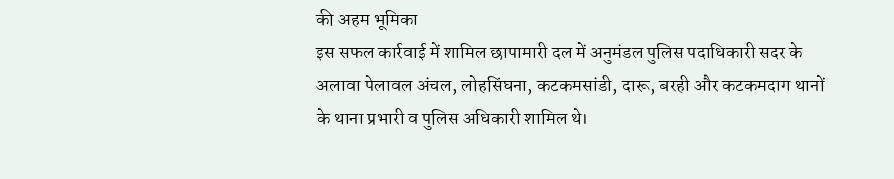की अहम भूमिका
इस सफल कार्रवाई में शामिल छापामारी दल में अनुमंडल पुलिस पदाधिकारी सदर के अलावा पेलावल अंचल, लोहसिंघना, कटकमसांडी, दारू, बरही और कटकमदाग थानों के थाना प्रभारी व पुलिस अधिकारी शामिल थे।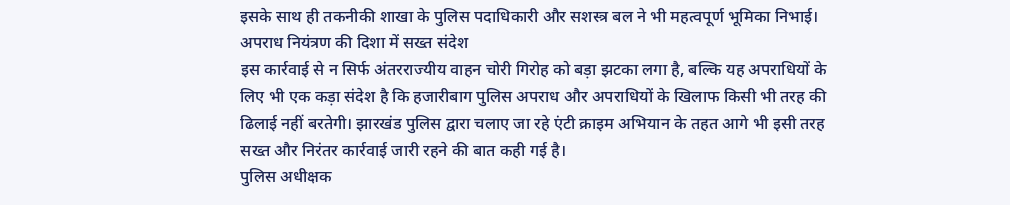इसके साथ ही तकनीकी शाखा के पुलिस पदाधिकारी और सशस्त्र बल ने भी महत्वपूर्ण भूमिका निभाई।
अपराध नियंत्रण की दिशा में सख्त संदेश
इस कार्रवाई से न सिर्फ अंतरराज्यीय वाहन चोरी गिरोह को बड़ा झटका लगा है, बल्कि यह अपराधियों के लिए भी एक कड़ा संदेश है कि हजारीबाग पुलिस अपराध और अपराधियों के खिलाफ किसी भी तरह की ढिलाई नहीं बरतेगी। झारखंड पुलिस द्वारा चलाए जा रहे एंटी क्राइम अभियान के तहत आगे भी इसी तरह सख्त और निरंतर कार्रवाई जारी रहने की बात कही गई है।
पुलिस अधीक्षक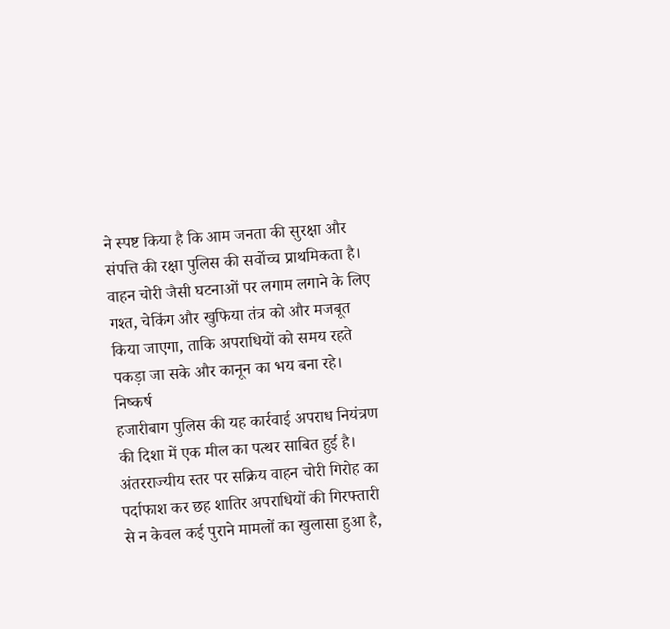ने स्पष्ट किया है कि आम जनता की सुरक्षा और संपत्ति की रक्षा पुलिस की सर्वोच्च प्राथमिकता है। वाहन चोरी जैसी घटनाओं पर लगाम लगाने के लिए गश्त, चेकिंग और खुफिया तंत्र को और मजबूत किया जाएगा, ताकि अपराधियों को समय रहते पकड़ा जा सके और कानून का भय बना रहे।
निष्कर्ष
हजारीबाग पुलिस की यह कार्रवाई अपराध नियंत्रण की दिशा में एक मील का पत्थर साबित हुई है। अंतरराज्यीय स्तर पर सक्रिय वाहन चोरी गिरोह का पर्दाफाश कर छह शातिर अपराधियों की गिरफ्तारी से न केवल कई पुराने मामलों का खुलासा हुआ है,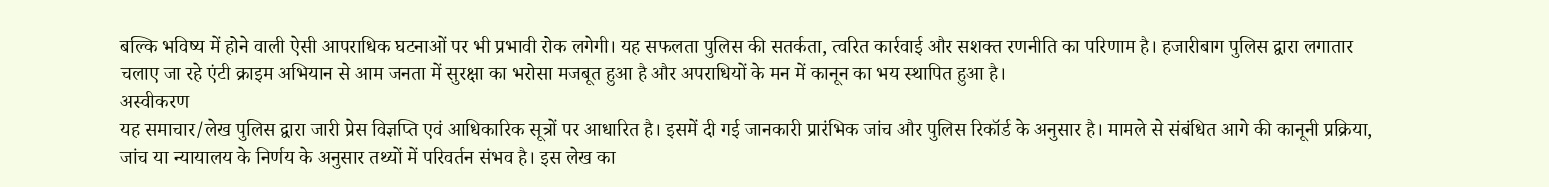बल्कि भविष्य में होने वाली ऐसी आपराधिक घटनाओं पर भी प्रभावी रोक लगेगी। यह सफलता पुलिस की सतर्कता, त्वरित कार्रवाई और सशक्त रणनीति का परिणाम है। हजारीबाग पुलिस द्वारा लगातार चलाए जा रहे एंटी क्राइम अभियान से आम जनता में सुरक्षा का भरोसा मजबूत हुआ है और अपराधियों के मन में कानून का भय स्थापित हुआ है।
अस्वीकरण
यह समाचार/लेख पुलिस द्वारा जारी प्रेस विज्ञप्ति एवं आधिकारिक सूत्रों पर आधारित है। इसमें दी गई जानकारी प्रारंभिक जांच और पुलिस रिकॉर्ड के अनुसार है। मामले से संबंधित आगे की कानूनी प्रक्रिया, जांच या न्यायालय के निर्णय के अनुसार तथ्यों में परिवर्तन संभव है। इस लेख का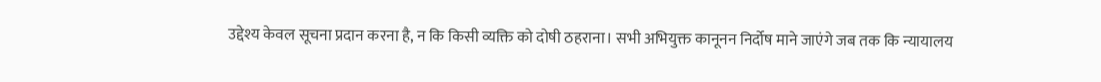उद्देश्य केवल सूचना प्रदान करना है, न कि किसी व्यक्ति को दोषी ठहराना। सभी अभियुक्त कानूनन निर्दोष माने जाएंगे जब तक कि न्यायालय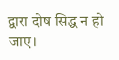द्वारा दोष सिद्ध न हो जाए।